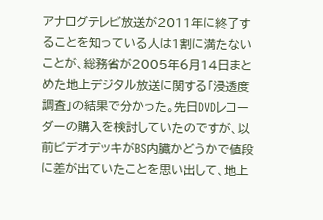アナログテレビ放送が2011年に終了することを知っている人は1割に満たないことが、総務省が2005年6月14日まとめた地上デジタル放送に関する「浸透度調査」の結果で分かった。先日DVDレコーダーの購入を検討していたのですが、以前ビデオデッキがBS内臓かどうかで値段に差が出ていたことを思い出して、地上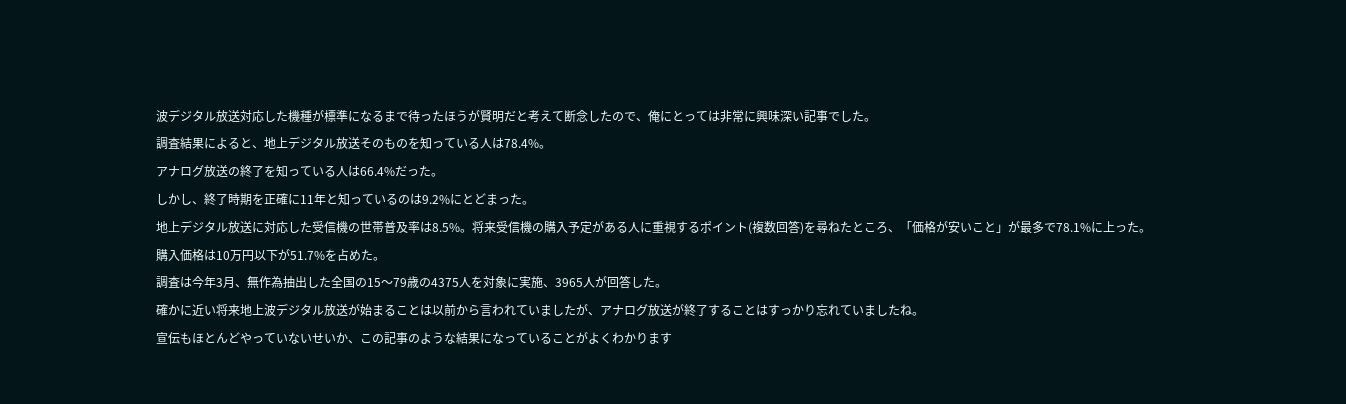波デジタル放送対応した機種が標準になるまで待ったほうが賢明だと考えて断念したので、俺にとっては非常に興味深い記事でした。
調査結果によると、地上デジタル放送そのものを知っている人は78.4%。
アナログ放送の終了を知っている人は66.4%だった。
しかし、終了時期を正確に11年と知っているのは9.2%にとどまった。
地上デジタル放送に対応した受信機の世帯普及率は8.5%。将来受信機の購入予定がある人に重視するポイント(複数回答)を尋ねたところ、「価格が安いこと」が最多で78.1%に上った。
購入価格は10万円以下が51.7%を占めた。
調査は今年3月、無作為抽出した全国の15〜79歳の4375人を対象に実施、3965人が回答した。
確かに近い将来地上波デジタル放送が始まることは以前から言われていましたが、アナログ放送が終了することはすっかり忘れていましたね。
宣伝もほとんどやっていないせいか、この記事のような結果になっていることがよくわかります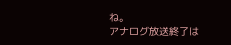ね。
アナログ放送終了は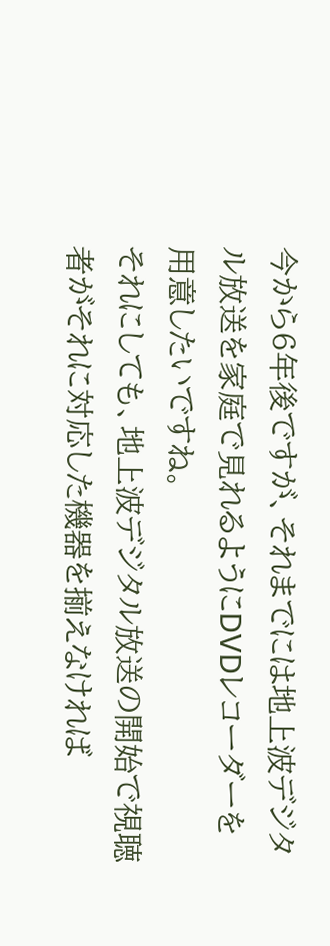今から6年後ですが、それまでには地上波デジタル放送を家庭で見れるようにDVDレコーダーを用意したいですね。
それにしても、地上波デジタル放送の開始で視聴者がそれに対応した機器を揃えなければ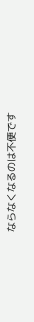ならなくなるのは不便です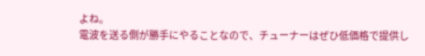よね。
電波を送る側が勝手にやることなので、チューナーはぜひ低価格で提供し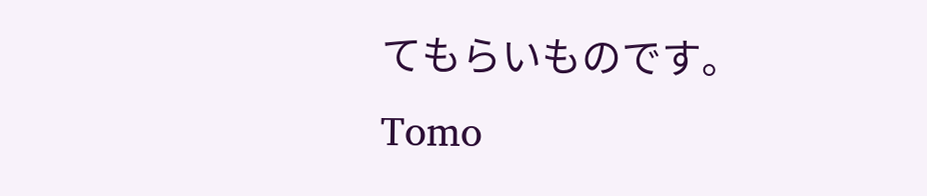てもらいものです。
Tomo